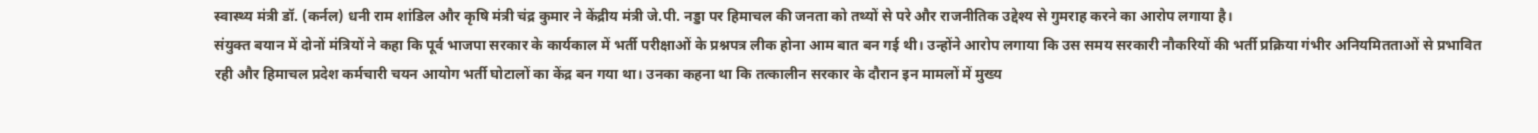स्वास्थ्य मंत्री डॉ. (कर्नल) धनी राम शांडिल और कृषि मंत्री चंद्र कुमार ने केंद्रीय मंत्री जे.पी. नड्डा पर हिमाचल की जनता को तथ्यों से परे और राजनीतिक उद्देश्य से गुमराह करने का आरोप लगाया है।
संयुक्त बयान में दोनों मंत्रियों ने कहा कि पूर्व भाजपा सरकार के कार्यकाल में भर्ती परीक्षाओं के प्रश्नपत्र लीक होना आम बात बन गई थी। उन्होंने आरोप लगाया कि उस समय सरकारी नौकरियों की भर्ती प्रक्रिया गंभीर अनियमितताओं से प्रभावित रही और हिमाचल प्रदेश कर्मचारी चयन आयोग भर्ती घोटालों का केंद्र बन गया था। उनका कहना था कि तत्कालीन सरकार के दौरान इन मामलों में मुख्य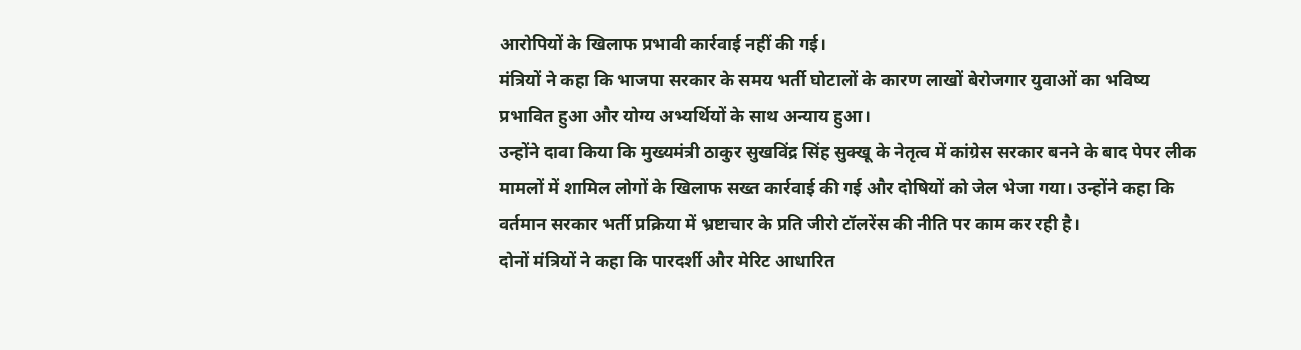आरोपियों के खिलाफ प्रभावी कार्रवाई नहीं की गई।
मंत्रियों ने कहा कि भाजपा सरकार के समय भर्ती घोटालों के कारण लाखों बेरोजगार युवाओं का भविष्य प्रभावित हुआ और योग्य अभ्यर्थियों के साथ अन्याय हुआ।
उन्होंने दावा किया कि मुख्यमंत्री ठाकुर सुखविंद्र सिंह सुक्खू के नेतृत्व में कांग्रेस सरकार बनने के बाद पेपर लीक मामलों में शामिल लोगों के खिलाफ सख्त कार्रवाई की गई और दोषियों को जेल भेजा गया। उन्होंने कहा कि वर्तमान सरकार भर्ती प्रक्रिया में भ्रष्टाचार के प्रति जीरो टॉलरेंस की नीति पर काम कर रही है।
दोनों मंत्रियों ने कहा कि पारदर्शी और मेरिट आधारित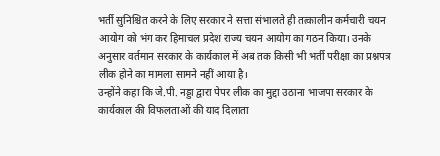भर्ती सुनिश्चित करने के लिए सरकार ने सत्ता संभालते ही तत्कालीन कर्मचारी चयन आयोग को भंग कर हिमाचल प्रदेश राज्य चयन आयोग का गठन किया। उनके अनुसार वर्तमान सरकार के कार्यकाल में अब तक किसी भी भर्ती परीक्षा का प्रश्नपत्र लीक होने का मामला सामने नहीं आया है।
उन्होंने कहा कि जे.पी. नड्डा द्वारा पेपर लीक का मुद्दा उठाना भाजपा सरकार के कार्यकाल की विफलताओं की याद दिलाता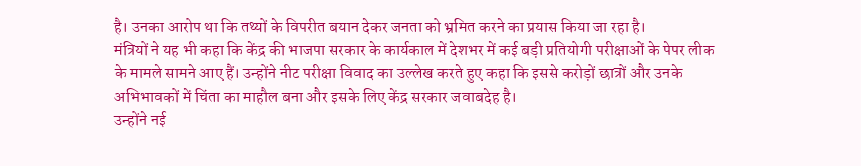है। उनका आरोप था कि तथ्यों के विपरीत बयान देकर जनता को भ्रमित करने का प्रयास किया जा रहा है।
मंत्रियों ने यह भी कहा कि केंद्र की भाजपा सरकार के कार्यकाल में देशभर में कई बड़ी प्रतियोगी परीक्षाओं के पेपर लीक के मामले सामने आए हैं। उन्होंने नीट परीक्षा विवाद का उल्लेख करते हुए कहा कि इससे करोड़ों छात्रों और उनके अभिभावकों में चिंता का माहौल बना और इसके लिए केंद्र सरकार जवाबदेह है।
उन्होंने नई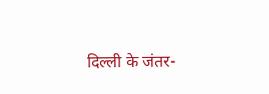दिल्ली के जंतर-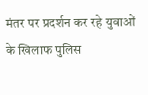मंतर पर प्रदर्शन कर रहे युवाओं के खिलाफ पुलिस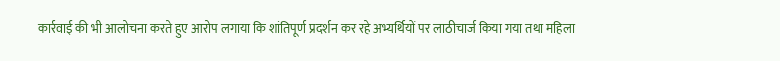कार्रवाई की भी आलोचना करते हुए आरोप लगाया कि शांतिपूर्ण प्रदर्शन कर रहे अभ्यर्थियों पर लाठीचार्ज किया गया तथा महिला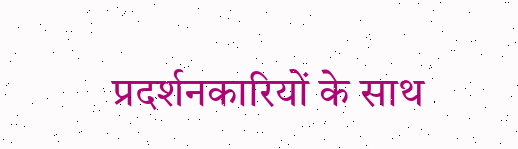प्रदर्शनकारियों के साथ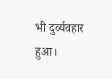भी दुर्व्यवहार हुआ।